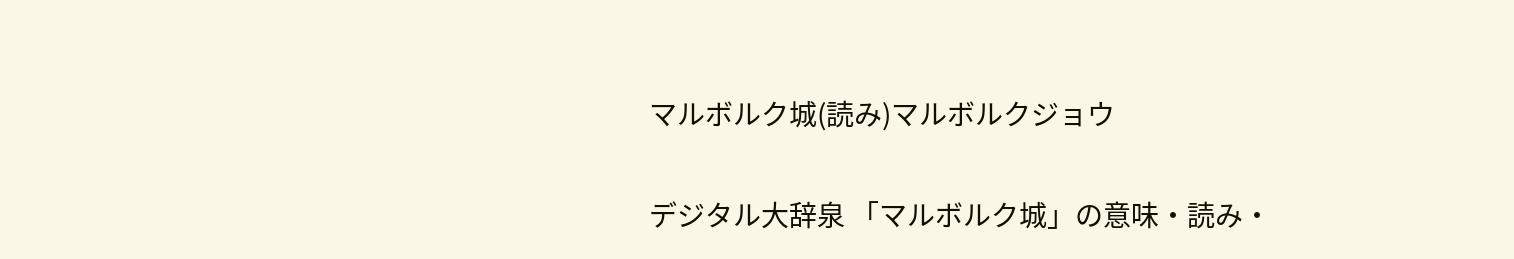マルボルク城(読み)マルボルクジョウ

デジタル大辞泉 「マルボルク城」の意味・読み・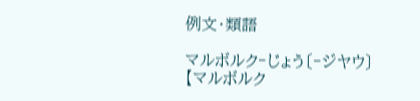例文・類語

マルボルク‐じょう〔‐ジヤウ〕【マルボルク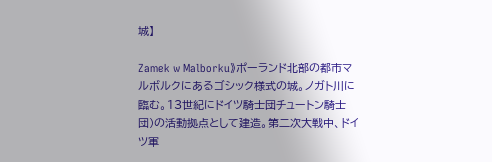城】

Zamek w Malborku》ポーランド北部の都市マルボルクにあるゴシック様式の城。ノガト川に臨む。13世紀にドイツ騎士団チュートン騎士団)の活動拠点として建造。第二次大戦中、ドイツ軍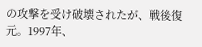の攻撃を受け破壊されたが、戦後復元。1997年、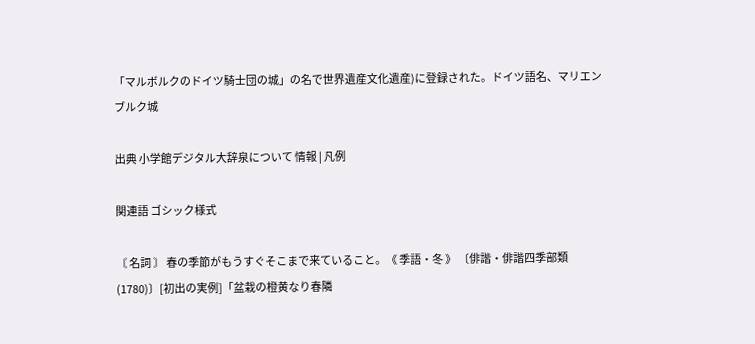「マルボルクのドイツ騎士団の城」の名で世界遺産文化遺産)に登録された。ドイツ語名、マリエンブルク城

出典 小学館デジタル大辞泉について 情報 | 凡例

関連語 ゴシック様式

〘 名詞 〙 春の季節がもうすぐそこまで来ていること。《 季語・冬 》 〔俳諧・俳諧四季部類(1780)〕[初出の実例]「盆栽の橙黄なり春隣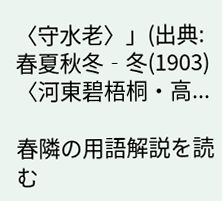〈守水老〉」(出典:春夏秋冬‐冬(1903)〈河東碧梧桐・高...

春隣の用語解説を読む